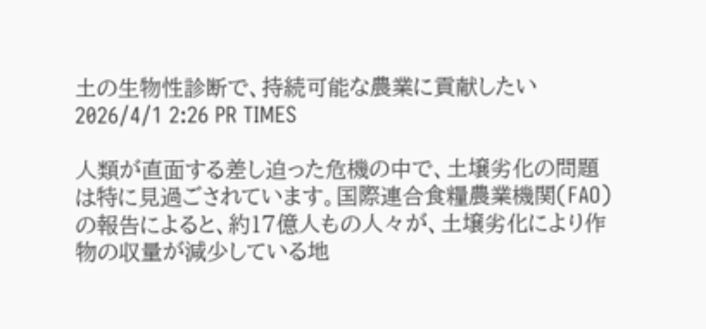土の生物性診断で、持続可能な農業に貢献したい
2026/4/1 2:26 PR TIMES

人類が直面する差し迫った危機の中で、土壌劣化の問題は特に見過ごされています。国際連合食糧農業機関(FAO)の報告によると、約17億人もの人々が、土壌劣化により作物の収量が減少している地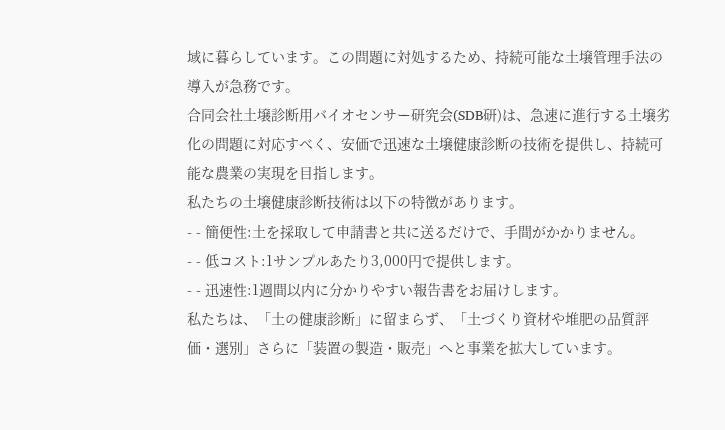域に暮らしています。この問題に対処するため、持続可能な土壌管理手法の導入が急務です。
合同会社土壌診断用バイオセンサー研究会(SDB研)は、急速に進行する土壌劣化の問題に対応すべく、安価で迅速な土壌健康診断の技術を提供し、持続可能な農業の実現を目指します。
私たちの土壌健康診断技術は以下の特徴があります。
- - 簡便性:土を採取して申請書と共に送るだけで、手間がかかりません。
- - 低コスト:1サンプルあたり3,000円で提供します。
- - 迅速性:1週間以内に分かりやすい報告書をお届けします。
私たちは、「土の健康診断」に留まらず、「土づくり資材や堆肥の品質評価・選別」さらに「装置の製造・販売」へと事業を拡大しています。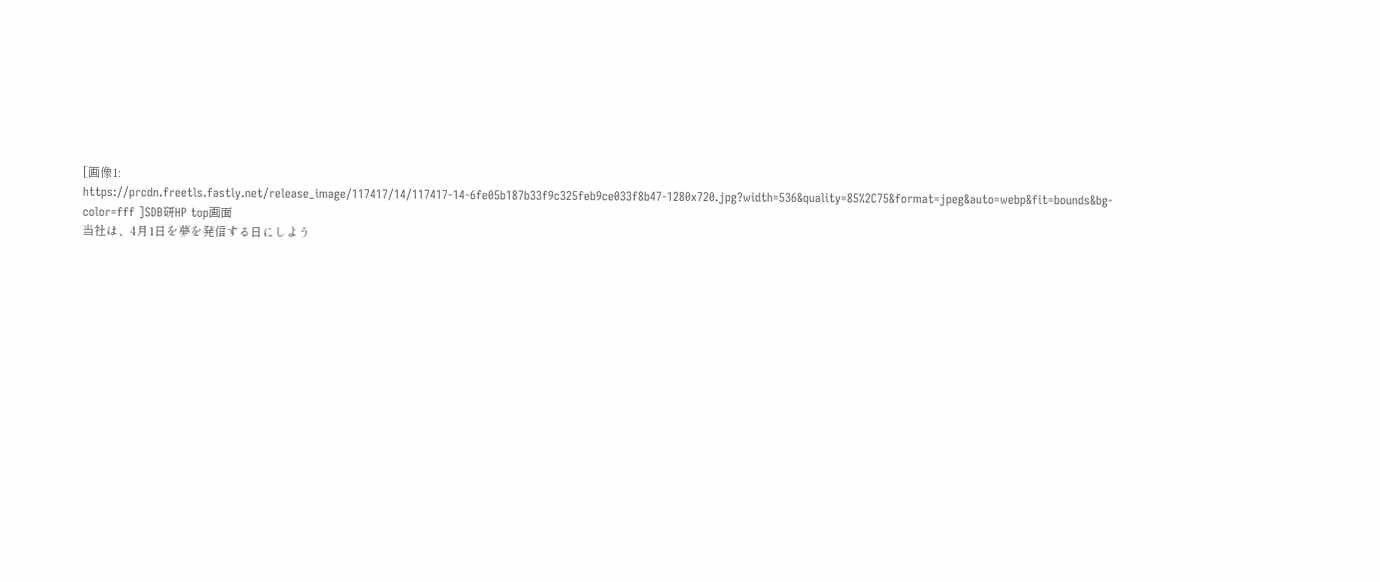[画像1: https://prcdn.freetls.fastly.net/release_image/117417/14/117417-14-6fe05b187b33f9c325feb9ce033f8b47-1280x720.jpg?width=536&quality=85%2C75&format=jpeg&auto=webp&fit=bounds&bg-color=fff ]SDB研HP top画面
当社は、4月1日を夢を発信する日にしよう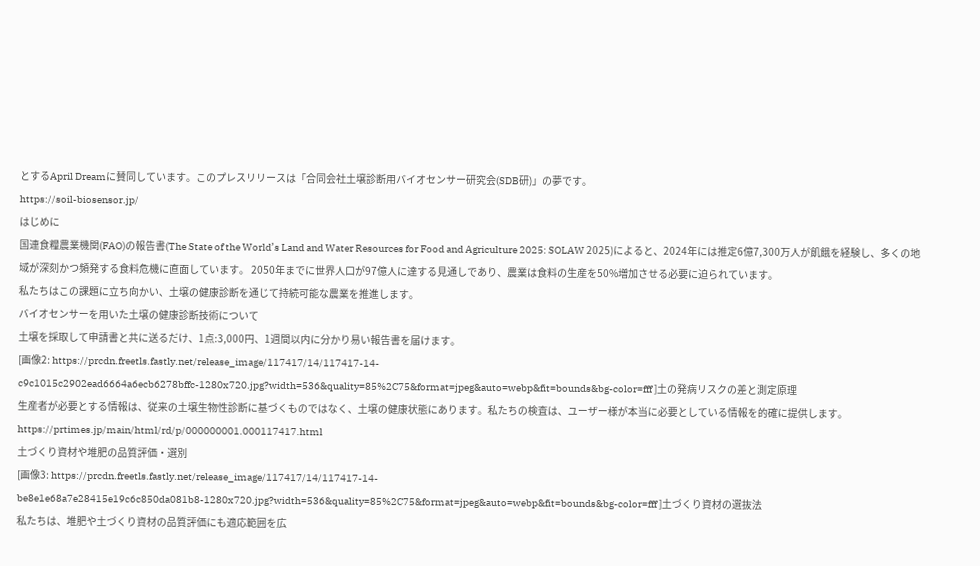とするApril Dreamに賛同しています。このプレスリリースは「合同会社土壌診断用バイオセンサー研究会(SDB研)」の夢です。
https://soil-biosensor.jp/
はじめに
国連食糧農業機関(FAO)の報告書(The State of the World’s Land and Water Resources for Food and Agriculture 2025: SOLAW 2025)によると、2024年には推定6億7,300万人が飢餓を経験し、多くの地域が深刻かつ頻発する食料危機に直面しています。 2050年までに世界人口が97億人に達する見通しであり、農業は食料の生産を50%増加させる必要に迫られています。
私たちはこの課題に立ち向かい、土壌の健康診断を通じて持続可能な農業を推進します。
バイオセンサーを用いた土壌の健康診断技術について
土壌を採取して申請書と共に送るだけ、1点:3,000円、1週間以内に分かり易い報告書を届けます。
[画像2: https://prcdn.freetls.fastly.net/release_image/117417/14/117417-14-c9c1015c2902ead6664a6ecb6278bffc-1280x720.jpg?width=536&quality=85%2C75&format=jpeg&auto=webp&fit=bounds&bg-color=fff ]土の発病リスクの差と測定原理
生産者が必要とする情報は、従来の土壌生物性診断に基づくものではなく、土壌の健康状態にあります。私たちの検査は、ユーザー様が本当に必要としている情報を的確に提供します。
https://prtimes.jp/main/html/rd/p/000000001.000117417.html
土づくり資材や堆肥の品質評価・選別
[画像3: https://prcdn.freetls.fastly.net/release_image/117417/14/117417-14-be8e1e68a7e28415e19c6c850da081b8-1280x720.jpg?width=536&quality=85%2C75&format=jpeg&auto=webp&fit=bounds&bg-color=fff ]土づくり資材の選抜法
私たちは、堆肥や土づくり資材の品質評価にも適応範囲を広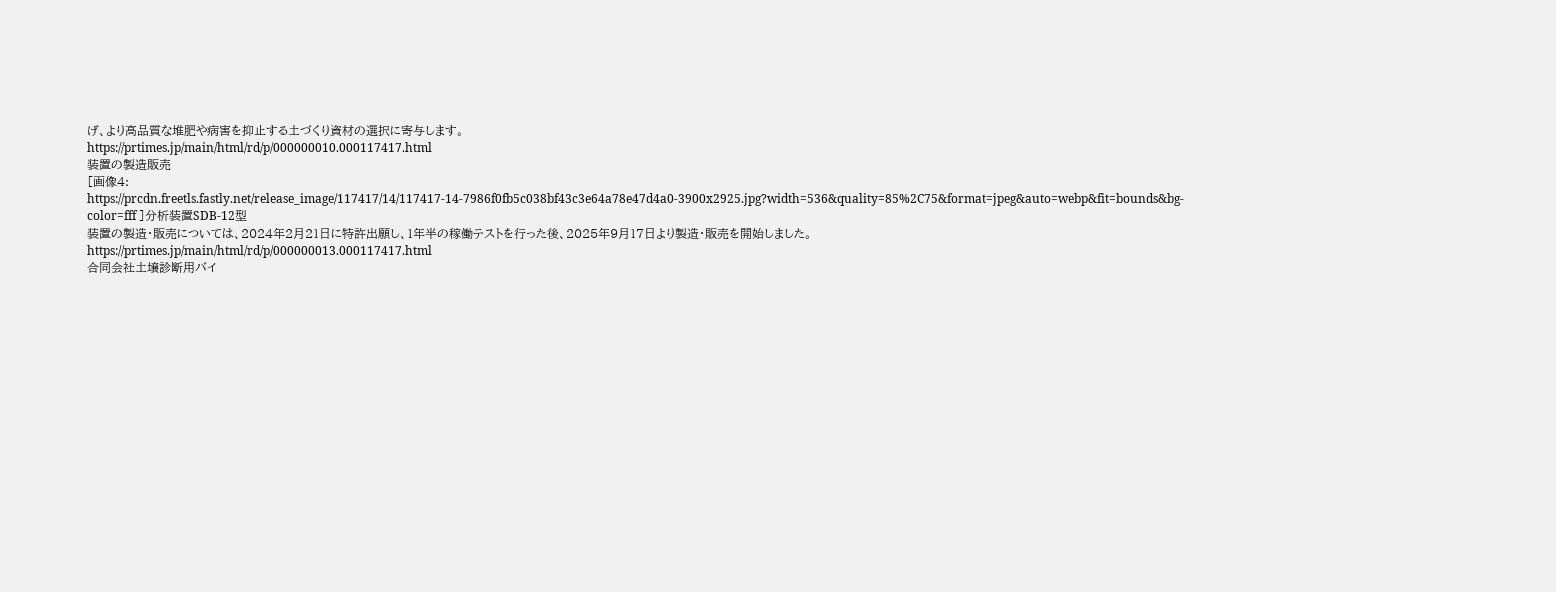げ、より高品質な堆肥や病害を抑止する土づくり資材の選択に寄与します。
https://prtimes.jp/main/html/rd/p/000000010.000117417.html
装置の製造販売
[画像4: https://prcdn.freetls.fastly.net/release_image/117417/14/117417-14-7986f0fb5c038bf43c3e64a78e47d4a0-3900x2925.jpg?width=536&quality=85%2C75&format=jpeg&auto=webp&fit=bounds&bg-color=fff ]分析装置SDB-12型
装置の製造・販売については、2024年2月21日に特許出願し、1年半の稼働テストを行った後、2025年9月17日より製造・販売を開始しました。
https://prtimes.jp/main/html/rd/p/000000013.000117417.html
合同会社土壌診断用バイ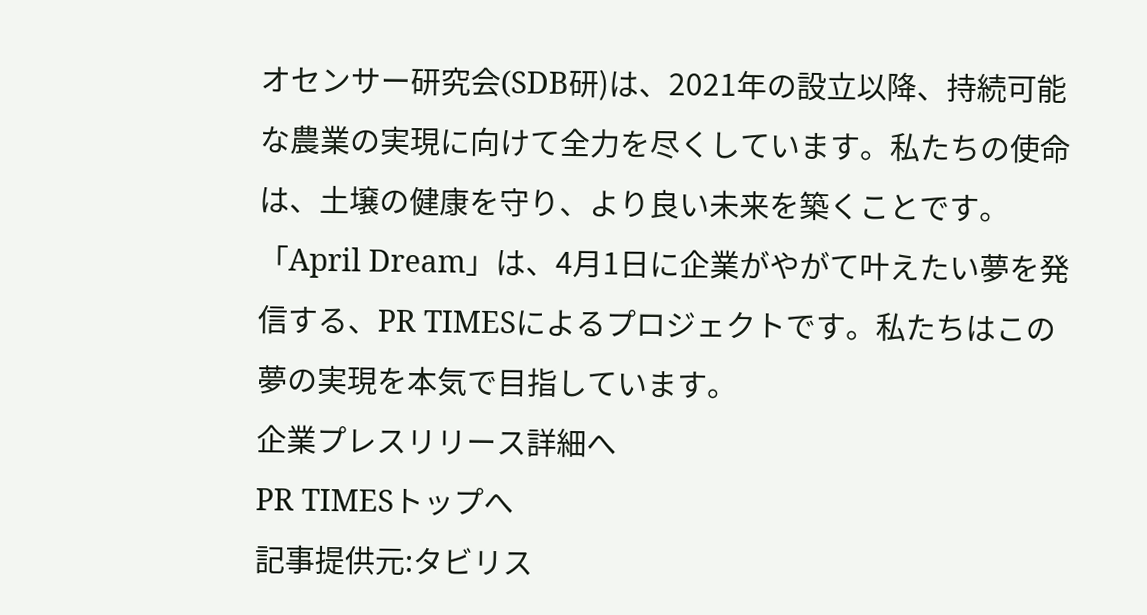オセンサー研究会(SDB研)は、2021年の設立以降、持続可能な農業の実現に向けて全力を尽くしています。私たちの使命は、土壌の健康を守り、より良い未来を築くことです。
「April Dream」は、4月1日に企業がやがて叶えたい夢を発信する、PR TIMESによるプロジェクトです。私たちはこの夢の実現を本気で目指しています。
企業プレスリリース詳細へ
PR TIMESトップへ
記事提供元:タビリス